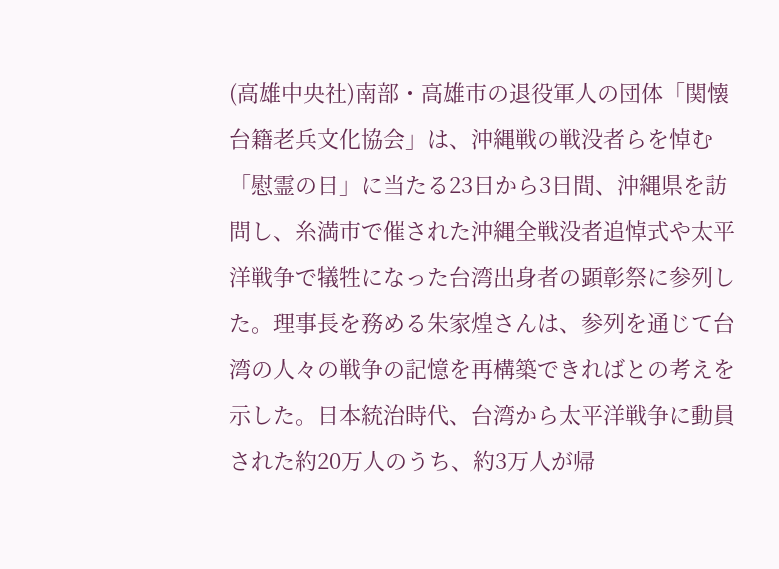(高雄中央社)南部・高雄市の退役軍人の団体「関懐台籍老兵文化協会」は、沖縄戦の戦没者らを悼む「慰霊の日」に当たる23日から3日間、沖縄県を訪問し、糸満市で催された沖縄全戦没者追悼式や太平洋戦争で犠牲になった台湾出身者の顕彰祭に参列した。理事長を務める朱家煌さんは、参列を通じて台湾の人々の戦争の記憶を再構築できればとの考えを示した。日本統治時代、台湾から太平洋戦争に動員された約20万人のうち、約3万人が帰